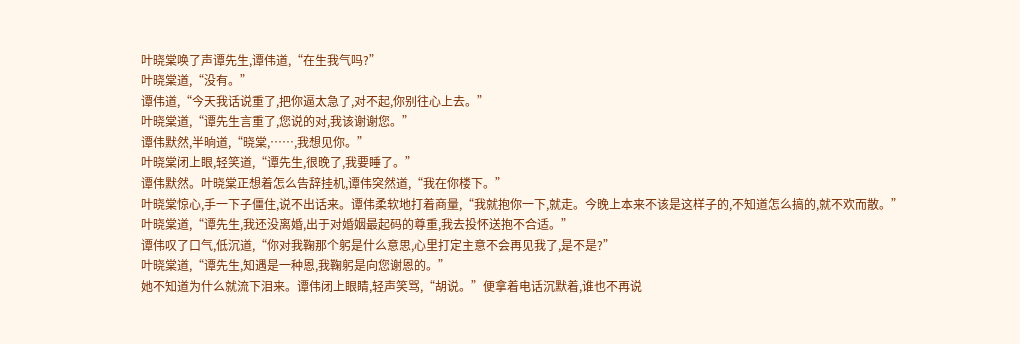叶晓棠唤了声谭先生,谭伟道,“在生我气吗?”
叶晓棠道,“没有。”
谭伟道,“今天我话说重了,把你逼太急了,对不起,你别往心上去。”
叶晓棠道,“谭先生言重了,您说的对,我该谢谢您。”
谭伟默然,半晌道,“晓棠,……,我想见你。”
叶晓棠闭上眼,轻笑道,“谭先生,很晚了,我要睡了。”
谭伟默然。叶晓棠正想着怎么告辞挂机,谭伟突然道,“我在你楼下。”
叶晓棠惊心,手一下子僵住,说不出话来。谭伟柔软地打着商量,“我就抱你一下,就走。今晚上本来不该是这样子的,不知道怎么搞的,就不欢而散。”
叶晓棠道,“谭先生,我还没离婚,出于对婚姻最起码的尊重,我去投怀送抱不合适。”
谭伟叹了口气,低沉道,“你对我鞠那个躬是什么意思,心里打定主意不会再见我了,是不是?”
叶晓棠道,“谭先生,知遇是一种恩,我鞠躬是向您谢恩的。”
她不知道为什么就流下泪来。谭伟闭上眼睛,轻声笑骂,“胡说。”便拿着电话沉默着,谁也不再说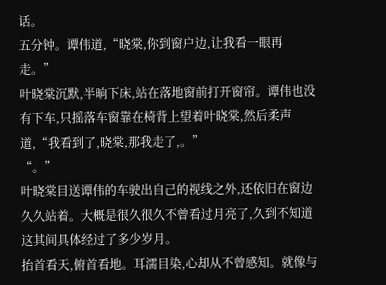话。
五分钟。谭伟道,“晓棠,你到窗户边,让我看一眼再走。”
叶晓棠沉默,半晌下床,站在落地窗前打开窗帘。谭伟也没有下车,只摇落车窗靠在椅背上望着叶晓棠,然后柔声道,“我看到了,晓棠,那我走了,。”
“。”
叶晓棠目送谭伟的车驶出自己的视线之外,还依旧在窗边久久站着。大概是很久很久不曾看过月亮了,久到不知道这其间具体经过了多少岁月。
抬首看天,俯首看地。耳濡目染,心却从不曾感知。就像与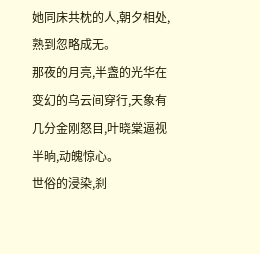她同床共枕的人,朝夕相处,熟到忽略成无。
那夜的月亮,半盏的光华在变幻的乌云间穿行,天象有几分金刚怒目,叶晓棠逼视半晌,动魄惊心。
世俗的浸染,刹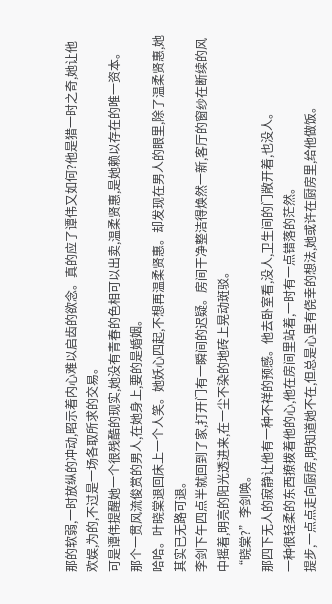那的软弱,一时放纵的冲动,昭示着内心难以启齿的欲念。真的应了谭伟又如何?他是猎一时之奇,她让他欢娱,为的,不过是一场各取所求的交易。
可是谭伟提醒她一个很残酷的现实,她没有青春的色相可以出卖,温柔贤惠,是她赖以存在的唯一资本。
那个一贯风流俊赏的男人,在她身上,要的是婚姻。
哈哈。叶晓棠退回床上一个人笑。她妖心四起,不想再温柔贤惠。却发现在男人的眼里,除了温柔贤惠,她其实已无路可退。
李剑下午四点半就回到了家,打开门有一瞬间的迟疑。房间干净整洁得焕然一新,客厅的窗纱在断续的风中摇着,明亮的阳光透进来,在一尘不染的地砖上晃动斑驳。
“晓棠?”李剑唤。
那四下无人的寂静让他有一种不祥的预感。他去卧室看,没人,卫生间的门敞开着,也没人。
一种很轻柔的东西撩拨着他的心,他在房间里站着,一时有一点错落的茫然。
提步,一点点走向厨房,明知道她不在,但总是心里有侥幸的想法,她或许在厨房里,给他做饭。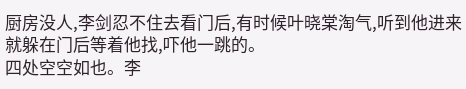厨房没人,李剑忍不住去看门后,有时候叶晓棠淘气,听到他进来就躲在门后等着他找,吓他一跳的。
四处空空如也。李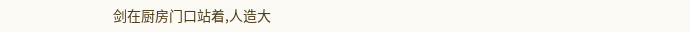剑在厨房门口站着,人造大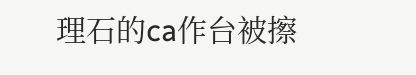理石的ca作台被擦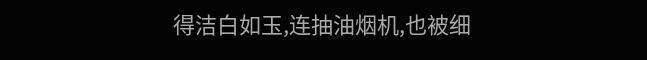得洁白如玉,连抽油烟机,也被细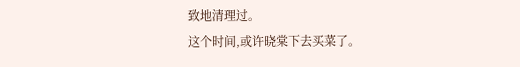致地清理过。
这个时间,或许晓棠下去买菜了。